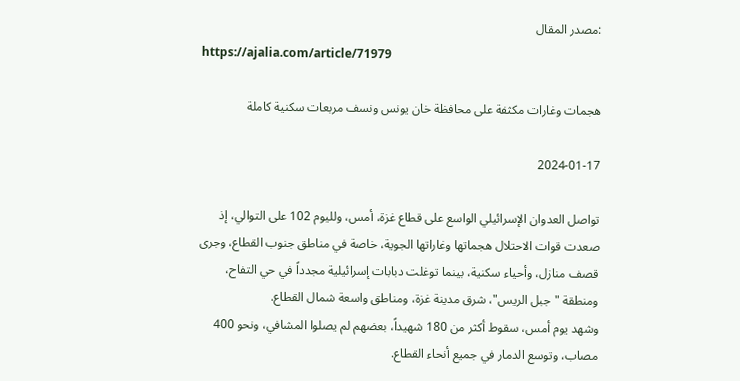:مصدر المقال
https://ajalia.com/article/71979

هجمات وغارات مكثفة على محافظة خان يونس ونسف مربعات سكنية كاملة

2024-01-17

تواصل العدوان الإسرائيلي الواسع على قطاع غزة، أمس، ولليوم 102 على التوالي، إذ صعدت قوات الاحتلال هجماتها وغاراتها الجوية، خاصة في مناطق جنوب القطاع، وجرى قصف منازل، وأحياء سكنية، بينما توغلت دبابات إسرائيلية مجدداً في حي التفاح، ومنطقة "جبل الريس"، شرق مدينة غزة، ومناطق واسعة شمال القطاع.
وشهد يوم أمس، سقوط أكثر من 180 شهيداً، بعضهم لم يصلوا المشافي، ونحو 400 مصاب، وتوسع الدمار في جميع أنحاء القطاع.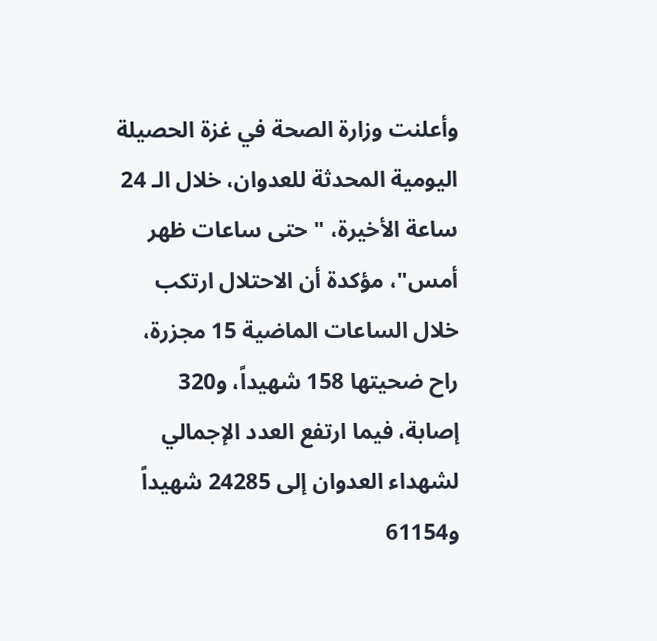وأعلنت وزارة الصحة في غزة الحصيلة اليومية المحدثة للعدوان، خلال الـ 24 ساعة الأخيرة، "حتى ساعات ظهر أمس"، مؤكدة أن الاحتلال ارتكب خلال الساعات الماضية 15 مجزرة، راح ضحيتها 158 شهيداً، و320 إصابة، فيما ارتفع العدد الإجمالي لشهداء العدوان إلى 24285 شهيداً و61154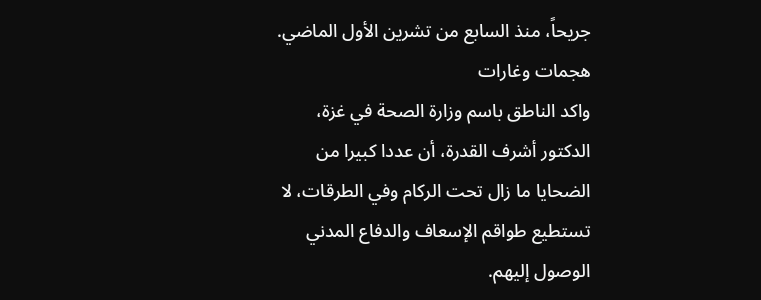جريحاً، منذ السابع من تشرين الأول الماضي.
هجمات وغارات
واكد الناطق باسم وزارة الصحة في غزة، الدكتور أشرف القدرة، أن عددا كبيرا من الضحايا ما زال تحت الركام وفي الطرقات، لا تستطيع طواقم الإسعاف والدفاع المدني الوصول إليهم.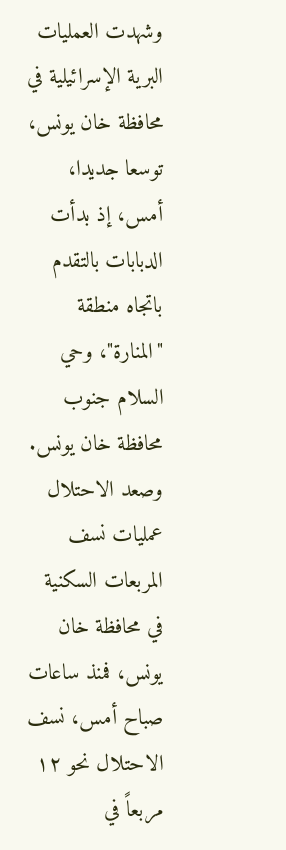وشهدت العمليات البرية الإسرائيلية في محافظة خان يونس، توسعا جديدا، أمس، إذ بدأت الدبابات بالتقدم باتجاه منطقة "المنارة"، وحي السلام جنوب محافظة خان يونس.
وصعد الاحتلال عمليات نسف المربعات السكنية في محافظة خان يونس، فمنذ ساعات صباح أمس، نسف الاحتلال نحو ١٢ مربعاً في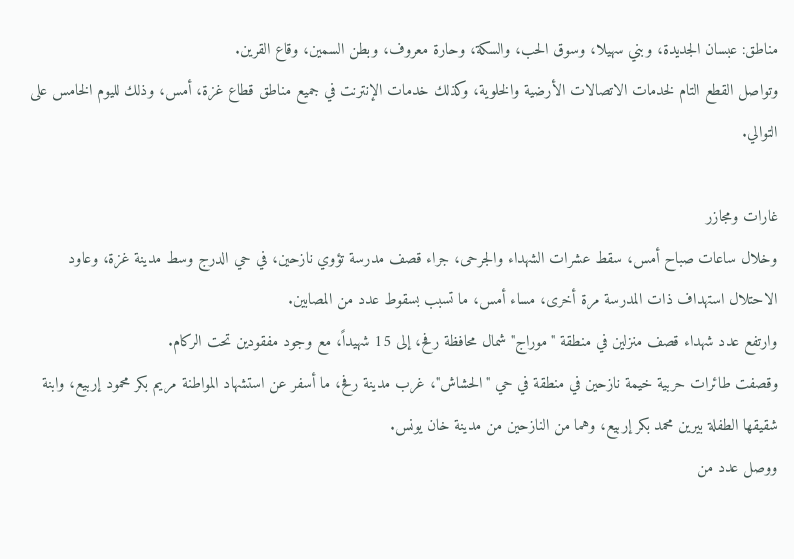مناطق: عبسان الجديدة، وبني سهيلا، وسوق الحب، والسكة، وحارة معروف، وبطن السمين، وقاع القرين.
وتواصل القطع التام لخدمات الاتصالات الأرضية والخلوية، وكذلك خدمات الإنترنت في جميع مناطق قطاع غزة، أمس، وذلك لليوم الخامس على التوالي.

غارات ومجازر
وخلال ساعات صباح أمس، سقط عشرات الشهداء والجرحى، جراء قصف مدرسة تؤوي نازحين، في حي الدرج وسط مدينة غزة، وعاود الاحتلال استهداف ذات المدرسة مرة أخرى، مساء أمس، ما تسبب بسقوط عدد من المصابين.
وارتفع عدد شهداء قصف منزلين في منطقة "موراج" شمال محافظة رفح، إلى 15 شهيداً، مع وجود مفقودين تحت الركام.
وقصفت طائرات حربية خيمة نازحين في منطقة في حي "الحشاش"، غرب مدينة رفح، ما أسفر عن استشهاد المواطنة مريم بكر محمود إربيع، وابنة شقيقها الطفلة بيرين محمد بكر إربيع، وهما من النازحين من مدينة خان يونس.
ووصل عدد من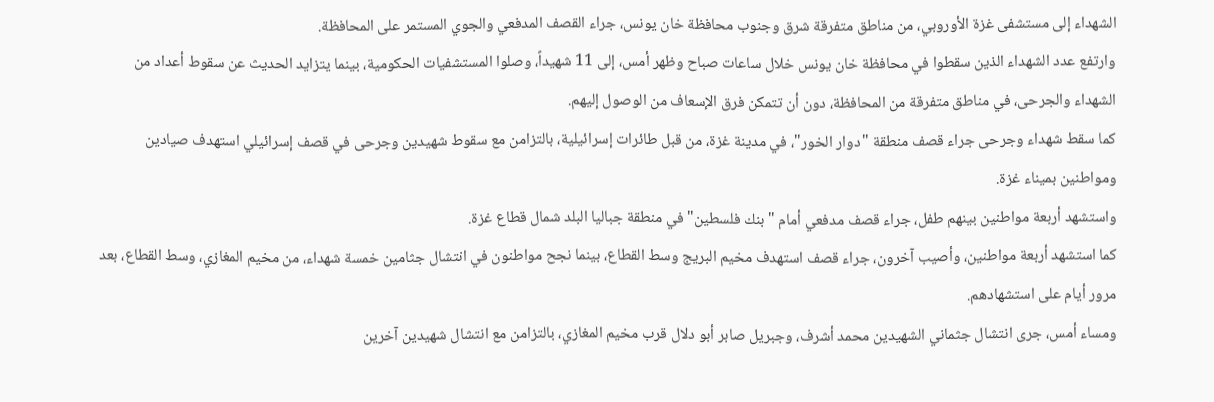الشهداء إلى مستشفى غزة الأوروبي، من مناطق متفرقة شرق وجنوب محافظة خان يونس، جراء القصف المدفعي والجوي المستمر على المحافظة.
وارتفع عدد الشهداء الذين سقطوا في محافظة خان يونس خلال ساعات صباح وظهر أمس، إلى 11 شهيداً، وصلوا المستشفيات الحكومية، بينما يتزايد الحديث عن سقوط أعداد من الشهداء والجرحى، في مناطق متفرقة من المحافظة، دون أن تتمكن فرق الإسعاف من الوصول إليهم.
كما سقط شهداء وجرحى جراء قصف منطقة "دوار الخور"، في مدينة غزة، من قبل طائرات إسرائيلية، بالتزامن مع سقوط شهيدين وجرحى في قصف إسرائيلي استهدف صيادين ومواطنين بميناء غزة.
واستشهد أربعة مواطنين بينهم طفل، جراء قصف مدفعي أمام "بنك فلسطين" في منطقة جباليا البلد شمال قطاع غزة.
كما استشهد أربعة مواطنين، وأصيب آخرون، جراء قصف استهدف مخيم البريج وسط القطاع، بينما نجح مواطنون في انتشال جثامين خمسة شهداء، من مخيم المغازي، وسط القطاع، بعد مرور أيام على استشهادهم.
ومساء أمس، جرى انتشال جثماني الشهيدين محمد أشرف، وجبريل صابر أبو دلال قرب مخيم المغازي، بالتزامن مع انتشال شهيدين آخرين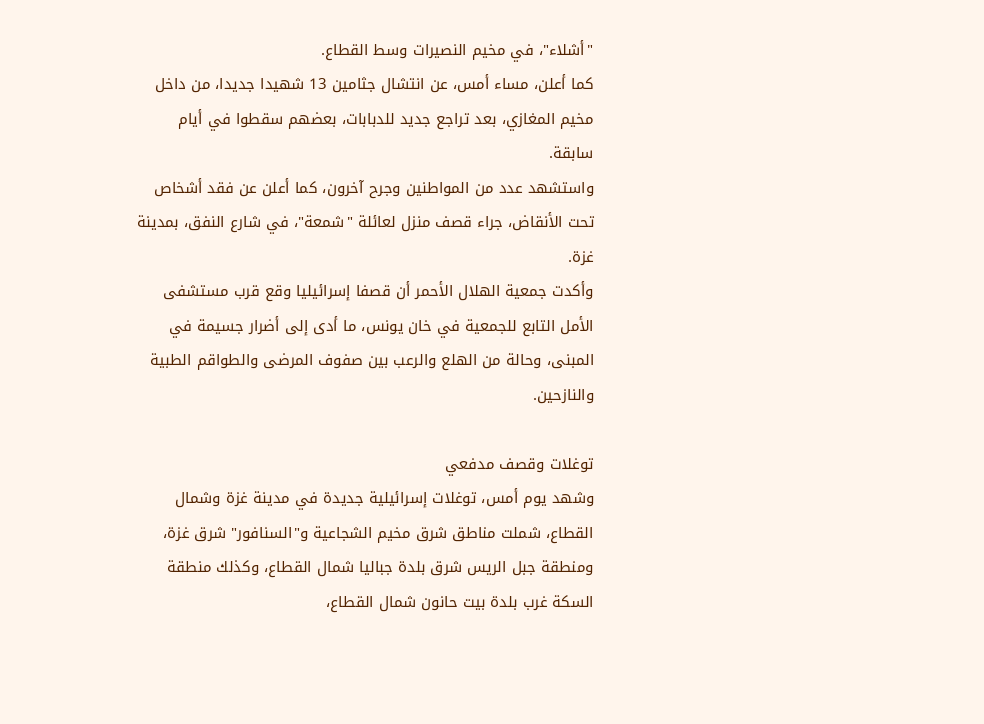"أشلاء"، في مخيم النصيرات وسط القطاع.
كما أعلن، مساء أمس، عن انتشال جثامين 13 شهيدا جديدا، من داخل مخيم المغازي، بعد تراجع جديد للدبابات، بعضهم سقطوا في أيام سابقة.
واستشهد عدد من المواطنين وجرح آخرون، كما أعلن عن فقد أشخاص تحت الأنقاض، جراء قصف منزل لعائلة "شمعة"، في شارع النفق، بمدينة غزة.
وأكدت جمعية الهلال الأحمر أن قصفا إسرائيليا وقع قرب مستشفى الأمل التابع للجمعية في خان يونس، ما أدى إلى أضرار جسيمة في المبنى، وحالة من الهلع والرعب بين صفوف المرضى والطواقم الطبية والنازحين.

توغلات وقصف مدفعي
وشهد يوم أمس، توغلات إسرائيلية جديدة في مدينة غزة وشمال القطاع، شملت مناطق شرق مخيم الشجاعية و"السنافور" شرق غزة، ومنطقة جبل الريس شرق بلدة جباليا شمال القطاع، وكذلك منطقة السكة غرب بلدة بيت حانون شمال القطاع،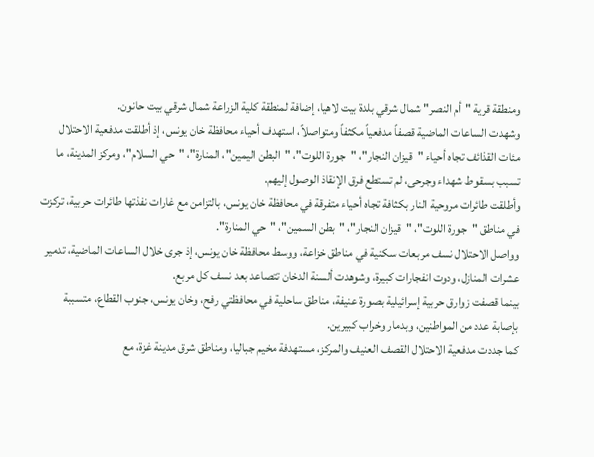ومنطقة قرية "أم النصر" شمال شرقي بلدة بيت لاهيا، إضافة لمنطقة كلية الزراعة شمال شرقي بيت حانون.
وشهدت الساعات الماضية قصفاً مدفعياً مكثفاً ومتواصلاً، استهدف أحياء محافظة خان يونس، إذ أطلقت مدفعية الاحتلال مئات القذائف تجاه أحياء "قيزان النجار"، "جورة اللوت"، "البطن اليمين"، المنارة"، "حي السلام"، ومركز المدينة، ما تسبب بسقوط شهداء وجرحى، لم تستطع فرق الإنقاذ الوصول إليهم.
وأطلقت طائرات مروحية النار بكثافة تجاه أحياء متفرقة في محافظة خان يونس، بالتزامن مع غارات نفذتها طائرات حربية، تركزت في مناطق "جورة اللوت"، "قيزان النجار"، "بطن السمين"، "حي المنارة".
وواصل الاحتلال نسف مربعات سكنية في مناطق خزاعة، ووسط محافظة خان يونس، إذ جرى خلال الساعات الماضية، تدمير عشرات المنازل، ودوت انفجارات كبيرة، وشوهدت ألسنة الدخان تتصاعد بعد نسف كل مربع.
بينما قصفت زوارق حربية إسرائيلية بصورة عنيفة، مناطق ساحلية في محافظتي رفح، وخان يونس، جنوب القطاع، متسببة بإصابة عدد من المواطنين، وبدمار وخراب كبيرين.
كما جددت مدفعية الاحتلال القصف العنيف والمركز، مستهدفة مخيم جباليا، ومناطق شرق مدينة غزة، مع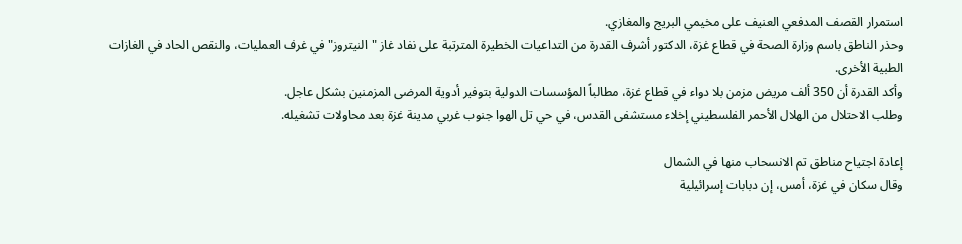استمرار القصف المدفعي العنيف على مخيمي البريج والمغازي.
وحذر الناطق باسم وزارة الصحة في قطاع غزة، الدكتور أشرف القدرة من التداعيات الخطيرة المترتبة على نفاد غاز "النيتروز" في غرف العمليات، والنقص الحاد في الغازات الطبية الأخرى.
وأكد القدرة أن 350 ألف مريض مزمن بلا دواء في قطاع غزة، مطالباً المؤسسات الدولية بتوفير أدوية المرضى المزمنين بشكل عاجل.
وطلب الاحتلال من الهلال الأحمر الفلسطيني إخلاء مستشفى القدس، في حي تل الهوا جنوب غربي مدينة غزة بعد محاولات تشغيله.

إعادة اجتياح مناطق تم الانسحاب منها في الشمال
وقال سكان في غزة، أمس، إن دبابات إسرائيلية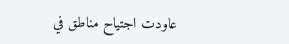عاودت اجتياح مناطق في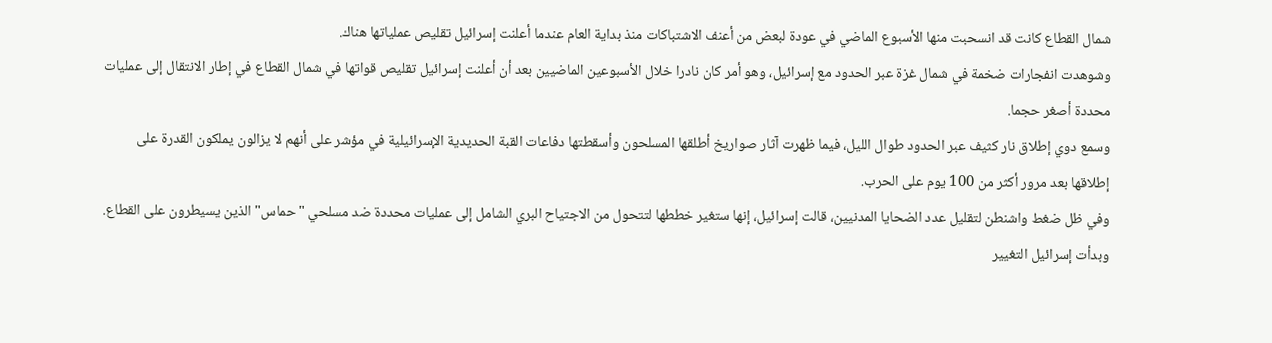شمال القطاع كانت قد انسحبت منها الأسبوع الماضي في عودة لبعض من أعنف الاشتباكات منذ بداية العام عندما أعلنت إسرائيل تقليص عملياتها هناك.
وشوهدت انفجارات ضخمة في شمال غزة عبر الحدود مع إسرائيل، وهو أمر كان نادرا خلال الأسبوعين الماضيين بعد أن أعلنت إسرائيل تقليص قواتها في شمال القطاع في إطار الانتقال إلى عمليات محددة أصغر حجما.
وسمع دوي إطلاق نار كثيف عبر الحدود طوال الليل، فيما ظهرت آثار صواريخ أطلقها المسلحون وأسقطتها دفاعات القبة الحديدية الإسرائيلية في مؤشر على أنهم لا يزالون يملكون القدرة على إطلاقها بعد مرور أكثر من 100 يوم على الحرب.
وفي ظل ضغط واشنطن لتقليل عدد الضحايا المدنيين، قالت إسرائيل، إنها ستغير خططها لتتحول من الاجتياح البري الشامل إلى عمليات محددة ضد مسلحي "حماس" الذين يسيطرون على القطاع.
وبدأت إسرائيل التغيير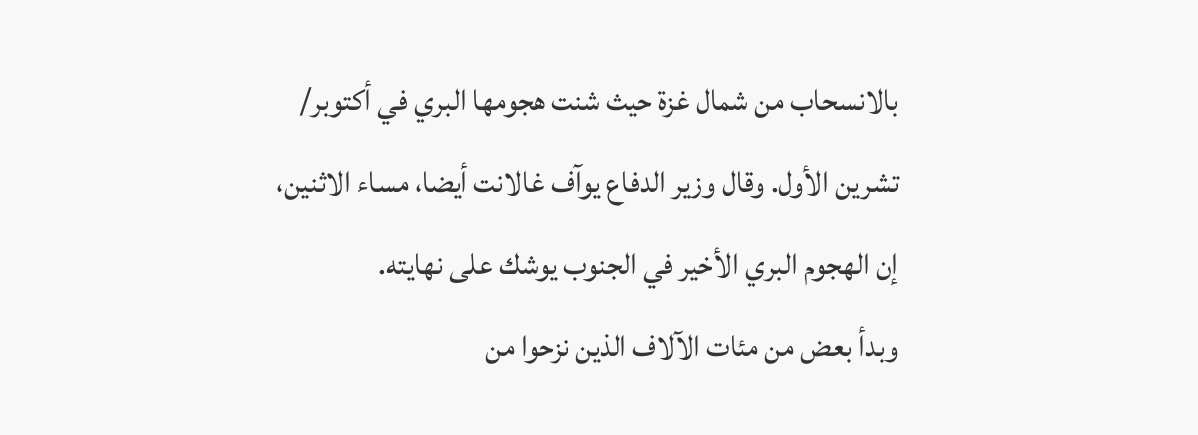بالانسحاب من شمال غزة حيث شنت هجومها البري في أكتوبر/ تشرين الأول. وقال وزير الدفاع يوآف غالانت أيضا، مساء الاثنين، إن الهجوم البري الأخير في الجنوب يوشك على نهايته.
وبدأ بعض من مئات الآلاف الذين نزحوا من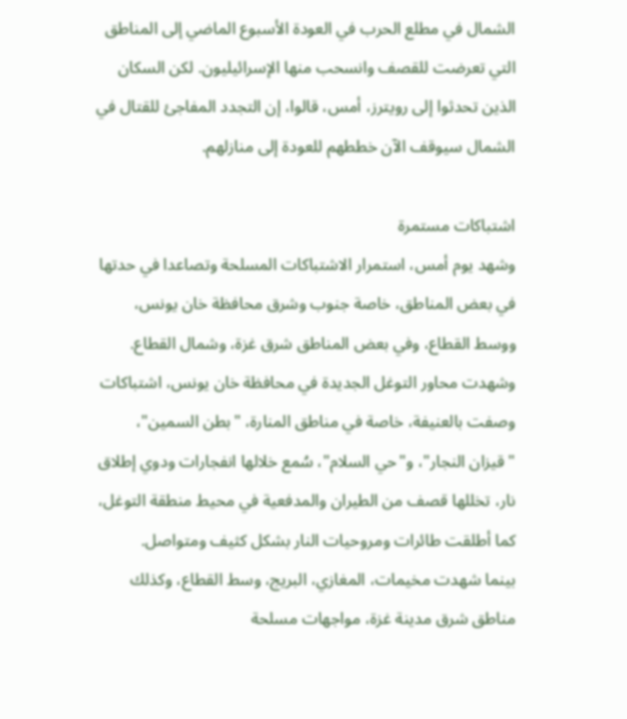الشمال في مطلع الحرب في العودة الأسبوع الماضي إلى المناطق التي تعرضت للقصف وانسحب منها الإسرائيليون. لكن السكان الذين تحدثوا إلى رويترز، أمس، قالوا، إن التجدد المفاجئ للقتال في الشمال سيوقف الآن خططهم للعودة إلى منازلهم.

اشتباكات مستمرة
وشهد يوم أمس، استمرار الاشتباكات المسلحة وتصاعدا في حدتها في بعض المناطق، خاصة جنوب وشرق محافظة خان يونس، ووسط القطاع، وفي بعض المناطق شرق غزة، وشمال القطاع.
وشهدت محاور التوغل الجديدة في محافظة خان يونس، اشتباكات وصفت بالعنيفة، خاصة في مناطق المنارة، "بطن السمين"، "قيزان النجار"، و"حي السلام"، سُمع خلالها انفجارات ودوي إطلاق نار، تخللها قصف من الطيران والمدفعية في محيط منطقة التوغل، كما أطلقت طائرات ومروحيات النار بشكل كثيف ومتواصل.
بينما شهدت مخيمات، المغازي، البريج، وسط القطاع، وكذلك مناطق شرق مدينة غزة، مواجهات مسلحة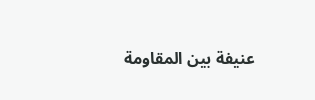عنيفة بين المقاومة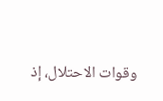وقوات الاحتلال، إذ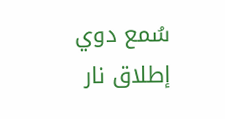سُمع دوي إطلاق نار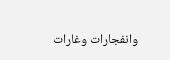وانفجارات وغارات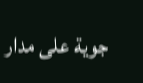جوية على مدار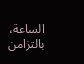الساعة، بالتزامن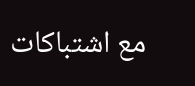مع اشتباكات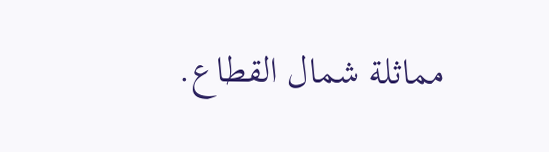مماثلة شمال القطاع.